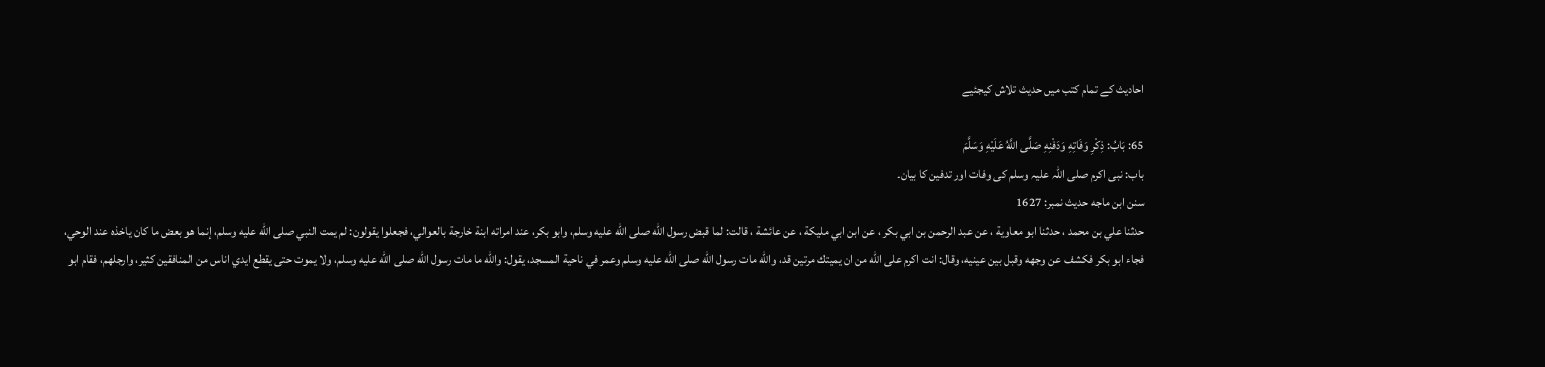احادیث کے تمام کتب میں حدیث تلاش کیجئیے

65: بَابُ: ذِكْرِ وَفَاتِهِ وَدَفْنِهِ صَلَّى اللَّهُ عَلَيْهِ وَسَلَّمَ
باب: نبی اکرم صلی اللہ علیہ وسلم کی وفات اور تدفین کا بیان۔
سنن ابن ماجه حدیث نمبر: 1627
حدثنا علي بن محمد ، حدثنا ابو معاوية ، عن عبد الرحمن بن ابي بكر ، عن ابن ابي مليكة ، عن عائشة ، قالت: لما قبض رسول الله صلى الله عليه وسلم، وابو بكر، عند امراته ابنة خارجة بالعوالي، فجعلوا يقولون: لم يمت النبي صلى الله عليه وسلم، إنما هو بعض ما كان ياخذه عند الوحي، فجاء ابو بكر فكشف عن وجهه وقبل بين عينيه، وقال: انت اكرم على الله من ان يميتك مرتين قد، والله مات رسول الله صلى الله عليه وسلم وعمر في ناحية المسجد، يقول: والله ما مات رسول الله صلى الله عليه وسلم، ولا يموت حتى يقطع ايدي اناس من المنافقين كثير، وارجلهم، فقام ابو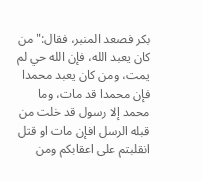بكر فصعد المنبر، فقال:"من كان يعبد الله، فإن الله حي لم يمت، ومن كان يعبد محمدا فإن محمدا قد مات، وما محمد إلا رسول قد خلت من قبله الرسل افإن مات او قتل انقلبتم على اعقابكم ومن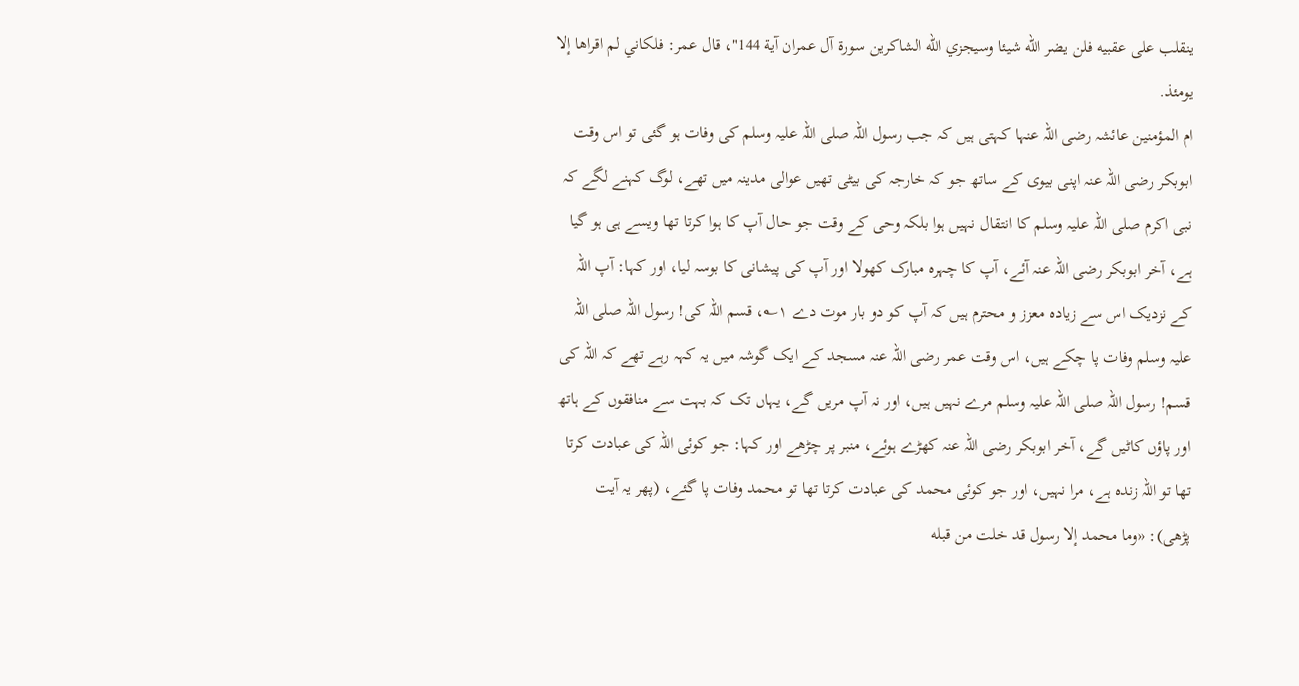ينقلب على عقبيه فلن يضر الله شيئا وسيجزي الله الشاكرين سورة آل عمران آية 144"، قال عمر: فلكاني لم اقراها إلا يومئذ.
ام المؤمنین عائشہ رضی اللہ عنہا کہتی ہیں کہ جب رسول اللہ صلی اللہ علیہ وسلم کی وفات ہو گئی تو اس وقت ابوبکر رضی اللہ عنہ اپنی بیوی کے ساتھ جو کہ خارجہ کی بیٹی تھیں عوالی مدینہ میں تھے، لوگ کہنے لگے کہ نبی اکرم صلی اللہ علیہ وسلم کا انتقال نہیں ہوا بلکہ وحی کے وقت جو حال آپ کا ہوا کرتا تھا ویسے ہی ہو گیا ہے، آخر ابوبکر رضی اللہ عنہ آئے، آپ کا چہرہ مبارک کھولا اور آپ کی پیشانی کا بوسہ لیا، اور کہا: آپ اللہ کے نزدیک اس سے زیادہ معزز و محترم ہیں کہ آپ کو دو بار موت دے ۱؎، قسم اللہ کی! رسول اللہ صلی اللہ علیہ وسلم وفات پا چکے ہیں، اس وقت عمر رضی اللہ عنہ مسجد کے ایک گوشہ میں یہ کہہ رہے تھے کہ اللہ کی قسم! رسول اللہ صلی اللہ علیہ وسلم مرے نہیں ہیں، اور نہ آپ مریں گے، یہاں تک کہ بہت سے منافقوں کے ہاتھ اور پاؤں کاٹیں گے، آخر ابوبکر رضی اللہ عنہ کھڑے ہوئے، منبر پر چڑھے اور کہا: جو کوئی اللہ کی عبادت کرتا تھا تو اللہ زندہ ہے، مرا نہیں، اور جو کوئی محمد کی عبادت کرتا تھا تو محمد وفات پا گئے، (پھر یہ آیت پڑھی): «وما محمد إلا رسول قد خلت من قبله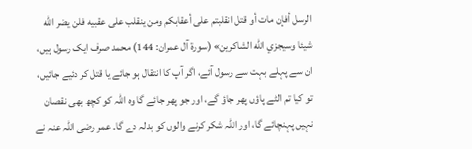الرسل أفإن مات أو قتل انقلبتم على أعقابكم ومن ينقلب على عقبيه فلن يضر الله شيئا وسيجزي الله الشاكرين» (سورة آل عمران: 144) محمد صرف ایک رسول ہیں، ان سے پہلے بہت سے رسول آئے، اگر آپ کا انتقال ہو جائے یا قتل کر دئیے جائیں، تو کیا تم الٹے پاؤں پھر جاؤ گے، اور جو پھر جائے گا وہ اللہ کو کچھ بھی نقصان نہیں پہنچائے گا، اور اللہ شکر کرنے والوں کو بدلہ دے گا۔ عمر رضی اللہ عنہ نے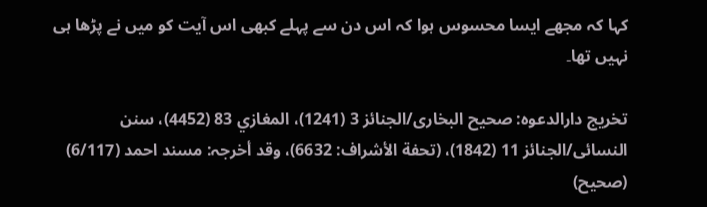کہا کہ مجھے ایسا محسوس ہوا کہ اس دن سے پہلے کبھی اس آیت کو میں نے پڑھا ہی نہیں تھا۔

تخریج دارالدعوہ: صحیح البخاری/الجنائز 3 (1241)، المغازي 83 (4452)، سنن النسائی/الجنائز 11 (1842)، (تحفة الأشراف: 6632)، وقد أخرجہ: مسند احمد (6/117) (صحیح)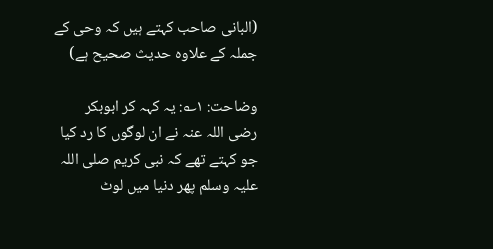(البانی صاحب کہتے ہیں کہ وحی کے جملہ کے علاوہ حدیث صحیح ہے)

وضاحت: ۱؎: یہ کہہ کر ابوبکر رضی اللہ عنہ نے ان لوگوں کا رد کیا جو کہتے تھے کہ نبی کریم صلی اللہ علیہ وسلم پھر دنیا میں لوٹ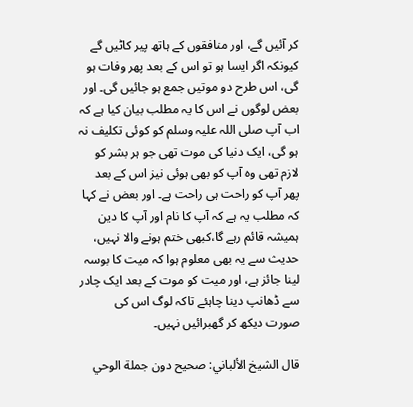کر آئیں گے، اور منافقوں کے ہاتھ پیر کاٹیں گے کیونکہ اگر ایسا ہو تو اس کے بعد پھر وفات ہو گی، اس طرح دو موتیں جمع ہو جائیں گی۔ اور بعض لوگوں نے اس کا یہ مطلب بیان کیا ہے کہ اب آپ صلی اللہ علیہ وسلم کو کوئی تکلیف نہ ہو گی، ایک دنیا کی موت تھی جو ہر بشر کو لازم تھی وہ آپ کو بھی ہوئی نیز اس کے بعد پھر آپ کو راحت ہی راحت ہے۔ اور بعض نے کہا کہ مطلب یہ ہے کہ آپ کا نام اور آپ کا دین ہمیشہ قائم رہے گا،کبھی ختم ہونے والا نہیں، حدیث سے یہ بھی معلوم ہوا کہ میت کا بوسہ لینا جائز ہے، اور میت کو موت کے بعد ایک چادر سے ڈھانپ دینا چاہئے تاکہ لوگ اس کی صورت دیکھ کر گھبرائیں نہیں۔

قال الشيخ الألباني: صحيح دون جملة الوحي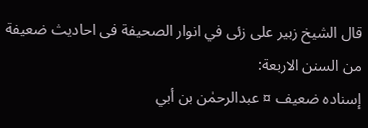قال الشيخ زبیر علی زئی في انوار الصحیفة فی احادیث ضعیفة من السنن الاربعة:
إسناده ضعيف ¤ عبدالرحمٰن بن أبي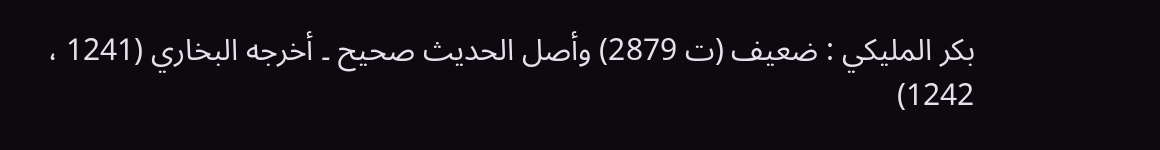بكر المليكي : ضعيف (ت 2879) وأصل الحديث صحيح ۔ أخرجه البخاري (1241 ، 1242)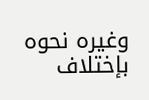وغيره نحوه بإختلاف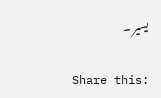يسير ۔

Share this: